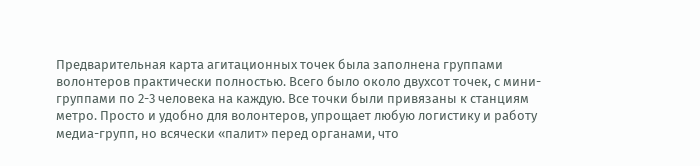Предварительная карта агитационных точек была заполнена группами волонтеров практически полностью. Всего было около двухсот точек, с мини-группами по 2-3 человека на каждую. Все точки были привязаны к станциям метро. Просто и удобно для волонтеров, упрощает любую логистику и работу медиа-групп, но всячески «палит» перед органами, что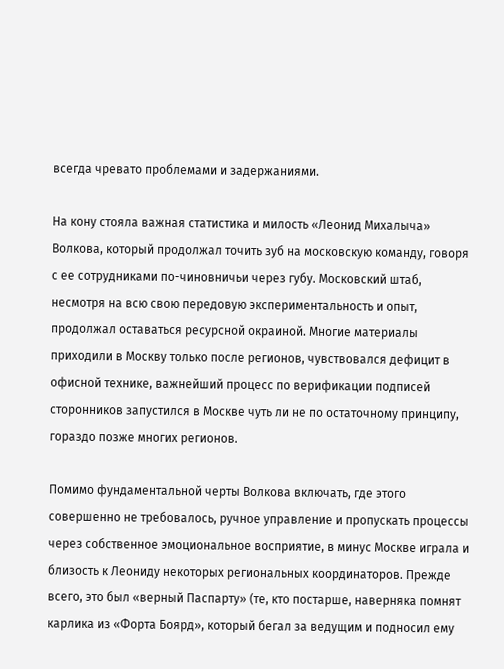всегда чревато проблемами и задержаниями.

На кону стояла важная статистика и милость «Леонид Михалыча» Волкова, который продолжал точить зуб на московскую команду, говоря с ее сотрудниками по-чиновничьи через губу. Московский штаб, несмотря на всю свою передовую экспериментальность и опыт, продолжал оставаться ресурсной окраиной. Многие материалы приходили в Москву только после регионов, чувствовался дефицит в офисной технике, важнейший процесс по верификации подписей сторонников запустился в Москве чуть ли не по остаточному принципу, гораздо позже многих регионов.

Помимо фундаментальной черты Волкова включать, где этого совершенно не требовалось, ручное управление и пропускать процессы через собственное эмоциональное восприятие, в минус Москве играла и близость к Леониду некоторых региональных координаторов. Прежде всего, это был «верный Паспарту» (те, кто постарше, наверняка помнят карлика из «Форта Боярд», который бегал за ведущим и подносил ему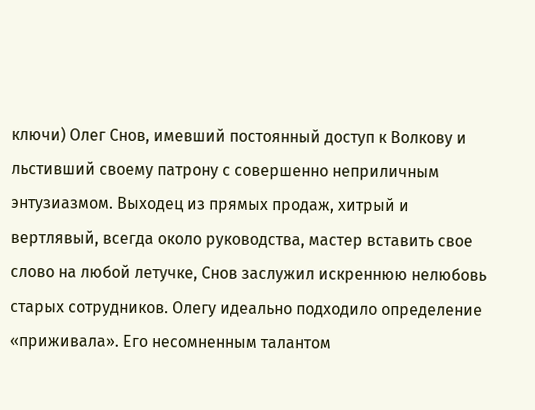ключи) Олег Снов, имевший постоянный доступ к Волкову и льстивший своему патрону с совершенно неприличным энтузиазмом. Выходец из прямых продаж, хитрый и вертлявый, всегда около руководства, мастер вставить свое слово на любой летучке, Снов заслужил искреннюю нелюбовь старых сотрудников. Олегу идеально подходило определение «приживала». Его несомненным талантом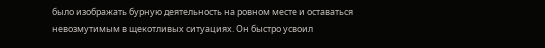было изображать бурную деятельность на ровном месте и оставаться невозмутимым в щекотливых ситуациях. Он быстро усвоил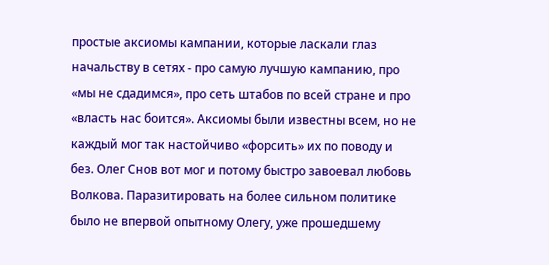простые аксиомы кампании, которые ласкали глаз начальству в сетях - про самую лучшую кампанию, про «мы не сдадимся», про сеть штабов по всей стране и про «власть нас боится». Аксиомы были известны всем, но не каждый мог так настойчиво «форсить» их по поводу и без. Олег Снов вот мог и потому быстро завоевал любовь Волкова. Паразитировать на более сильном политике было не впервой опытному Олегу, уже прошедшему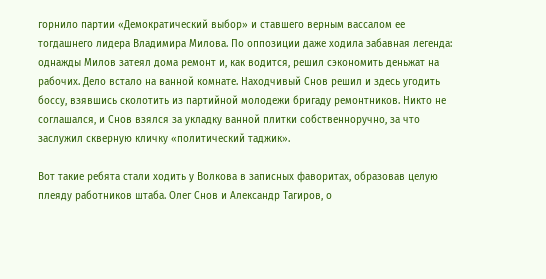горнило партии «Демократический выбор» и ставшего верным вассалом ее тогдашнего лидера Владимира Милова. По оппозиции даже ходила забавная легенда: однажды Милов затеял дома ремонт и, как водится, решил сэкономить деньжат на рабочих. Дело встало на ванной комнате. Находчивый Снов решил и здесь угодить боссу, взявшись сколотить из партийной молодежи бригаду ремонтников. Никто не соглашался, и Снов взялся за укладку ванной плитки собственноручно, за что заслужил скверную кличку «политический таджик».

Вот такие ребята стали ходить у Волкова в записных фаворитах, образовав целую плеяду работников штаба. Олег Снов и Александр Тагиров, о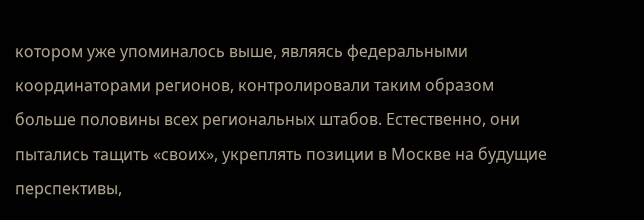котором уже упоминалось выше, являясь федеральными координаторами регионов, контролировали таким образом больше половины всех региональных штабов. Естественно, они пытались тащить «своих», укреплять позиции в Москве на будущие перспективы,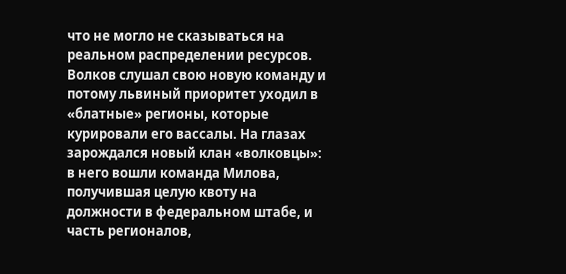что не могло не сказываться на реальном распределении ресурсов. Волков слушал свою новую команду и потому львиный приоритет уходил в «блатные» регионы, которые курировали его вассалы. На глазах зарождался новый клан «волковцы»: в него вошли команда Милова, получившая целую квоту на должности в федеральном штабе, и часть регионалов,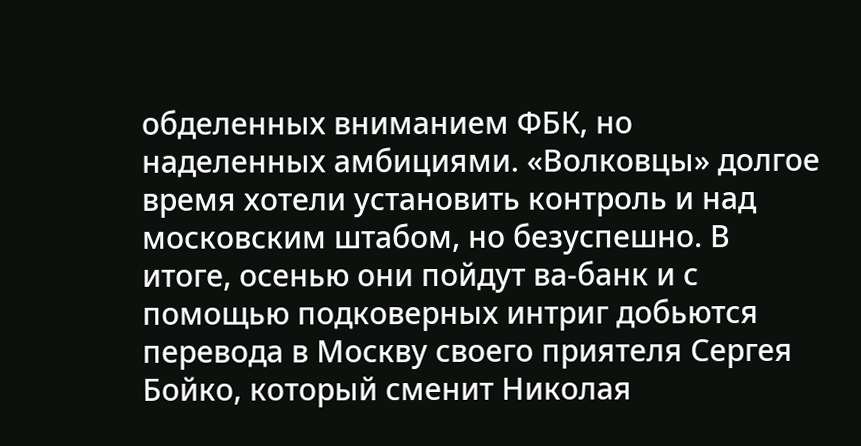обделенных вниманием ФБК, но наделенных амбициями. «Волковцы» долгое время хотели установить контроль и над московским штабом, но безуспешно. В итоге, осенью они пойдут ва-банк и с помощью подковерных интриг добьются перевода в Москву своего приятеля Сергея Бойко, который сменит Николая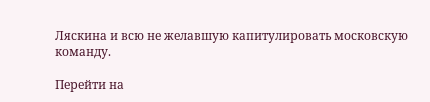Ляскина и всю не желавшую капитулировать московскую команду.

Перейти на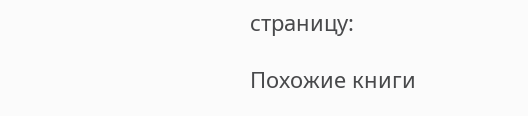страницу:

Похожие книги